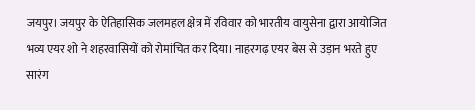जयपुर। जयपुर के ऐतिहासिक जलमहल क्षेत्र में रविवार को भारतीय वायुसेना द्वारा आयोजित भव्य एयर शो ने शहरवासियों को रोमांचित कर दिया। नाहरगढ़ एयर बेस से उड़ान भरते हुए सारंग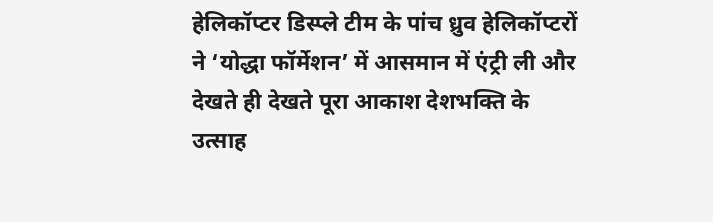हेलिकॉप्टर डिस्प्ले टीम के पांच ध्रुव हेलिकॉप्टरों ने ‘योद्धा फॉर्मेशन’ में आसमान में एंट्री ली और देखते ही देखते पूरा आकाश देशभक्ति के उत्साह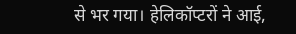से भर गया। हेलिकॉप्टरों ने आई,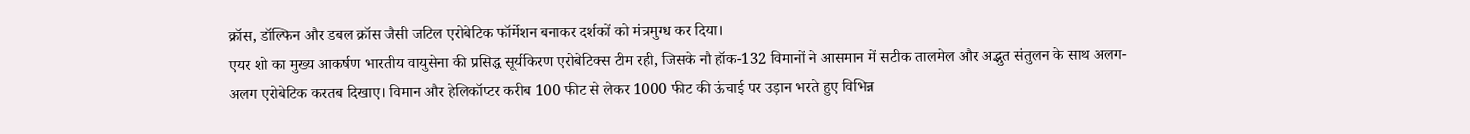क्रॉस, डॉल्फिन और डबल क्रॉस जैसी जटिल एरोबेटिक फॉर्मेशन बनाकर दर्शकों को मंत्रमुग्ध कर दिया।
एयर शो का मुख्य आकर्षण भारतीय वायुसेना की प्रसिद्ध सूर्यकिरण एरोबेटिक्स टीम रही, जिसके नौ हॉक-132 विमानों ने आसमान में सटीक तालमेल और अद्भुत संतुलन के साथ अलग-अलग एरोबेटिक करतब दिखाए। विमान और हेलिकॉप्टर करीब 100 फीट से लेकर 1000 फीट की ऊंचाई पर उड़ान भरते हुए विभिन्न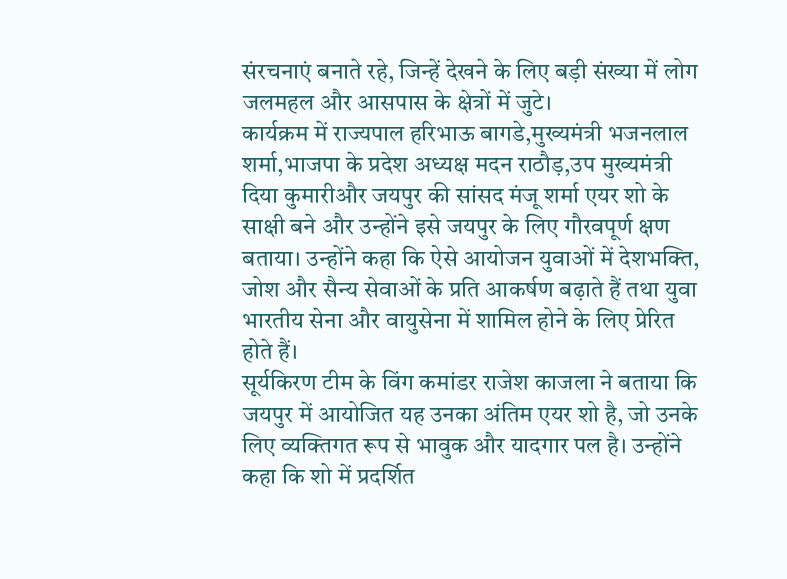संरचनाएं बनाते रहे, जिन्हें देखने के लिए बड़ी संख्या में लोग जलमहल और आसपास के क्षेत्रों में जुटे।
कार्यक्रम में राज्यपाल हरिभाऊ बागडे,मुख्यमंत्री भजनलाल शर्मा,भाजपा के प्रदेश अध्यक्ष मदन राठौड़,उप मुख्यमंत्री दिया कुमारीऔर जयपुर की सांसद मंजू शर्मा एयर शो के साक्षी बने और उन्होंने इसे जयपुर के लिए गौरवपूर्ण क्षण बताया। उन्होंने कहा कि ऐसे आयोजन युवाओं में देशभक्ति, जोश और सैन्य सेवाओं के प्रति आकर्षण बढ़ाते हैं तथा युवा भारतीय सेना और वायुसेना में शामिल होने के लिए प्रेरित होते हैं।
सूर्यकिरण टीम के विंग कमांडर राजेश काजला ने बताया कि जयपुर में आयोजित यह उनका अंतिम एयर शो है, जो उनके लिए व्यक्तिगत रूप से भावुक और यादगार पल है। उन्होंने कहा कि शो में प्रदर्शित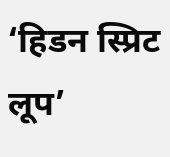‘हिडन स्प्रिट लूप’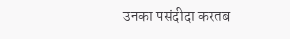उनका पसंदीदा करतब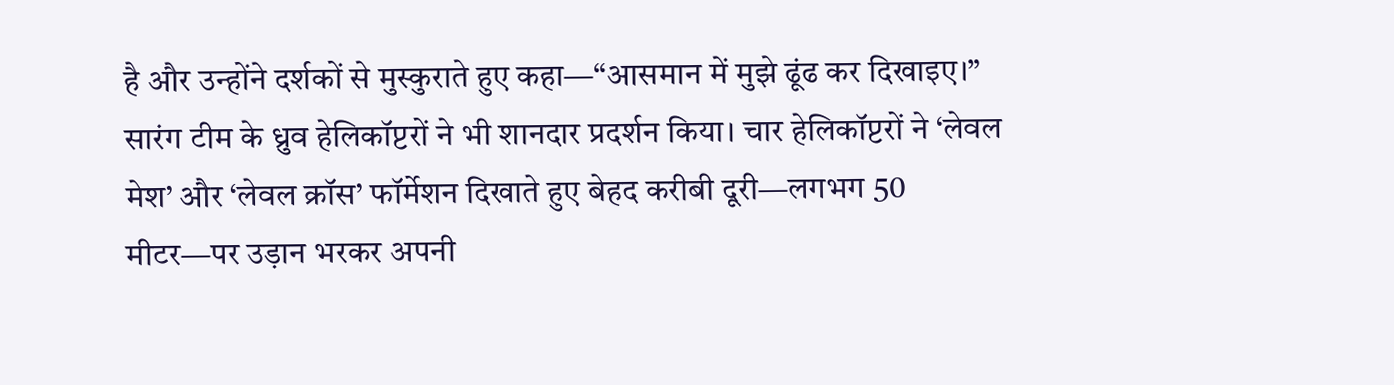है और उन्होंने दर्शकों से मुस्कुराते हुए कहा—“आसमान में मुझे ढूंढ कर दिखाइए।”
सारंग टीम के ध्रुव हेलिकॉप्टरों ने भी शानदार प्रदर्शन किया। चार हेलिकॉप्टरों ने ‘लेवल मेश’ और ‘लेवल क्रॉस’ फॉर्मेशन दिखाते हुए बेहद करीबी दूरी—लगभग 50 मीटर—पर उड़ान भरकर अपनी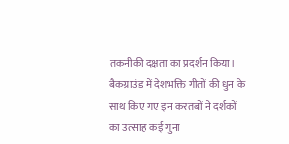तकनीकी दक्षता का प्रदर्शन किया। बैकग्राउंड में देशभक्ति गीतों की धुन के साथ किए गए इन करतबों ने दर्शकों का उत्साह कई गुना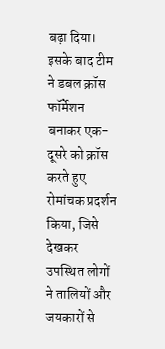बढ़ा दिया। इसके बाद टीम ने डबल क्रॉस फॉर्मेशन बनाकर एक-दूसरे को क्रॉस करते हुए रोमांचक प्रदर्शन किया, जिसे देखकर उपस्थित लोगों ने तालियों और जयकारों से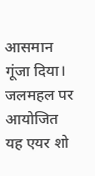आसमान गूंजा दिया।
जलमहल पर आयोजित यह एयर शो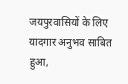जयपुरवासियों के लिए यादगार अनुभव साबित हुआ,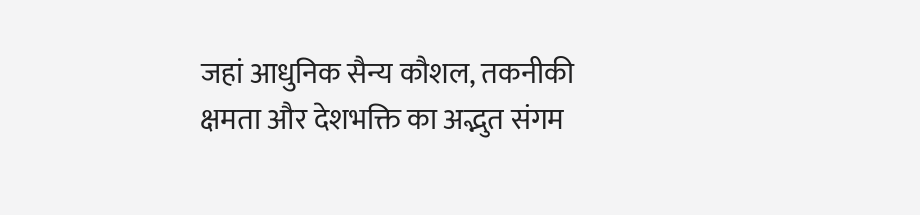जहां आधुनिक सैन्य कौशल, तकनीकी क्षमता और देशभक्ति का अद्भुत संगम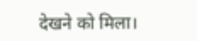देखने को मिला।